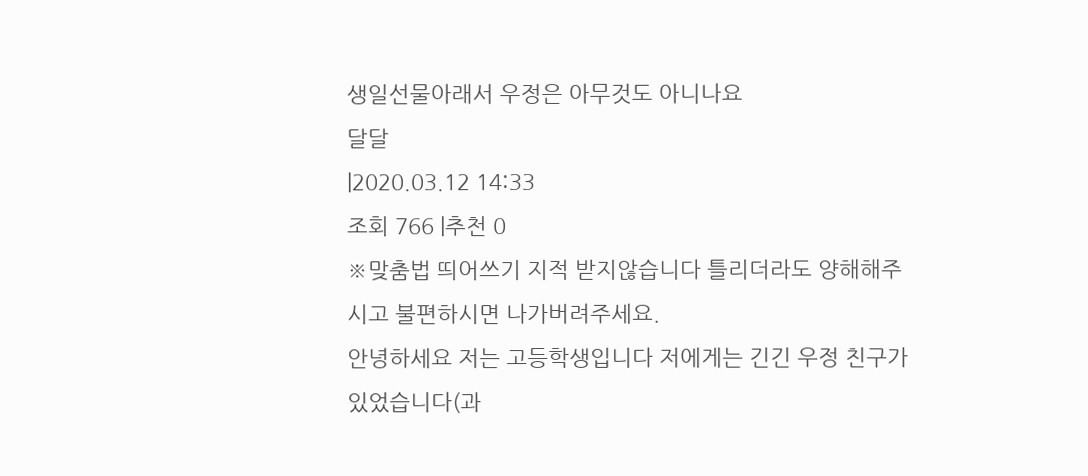생일선물아래서 우정은 아무것도 아니나요
달달
|2020.03.12 14:33
조회 766 |추천 0
※맞춤법 띄어쓰기 지적 받지않습니다 틀리더라도 양해해주시고 불편하시면 나가버려주세요.
안녕하세요 저는 고등학생입니다 저에게는 긴긴 우정 친구가 있었습니다(과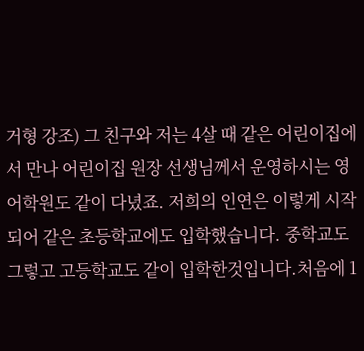거형 강조) 그 친구와 저는 4살 때 같은 어린이집에서 만나 어린이집 원장 선생님께서 운영하시는 영어학원도 같이 다녔죠. 저희의 인연은 이렇게 시작되어 같은 초등학교에도 입학했습니다. 중학교도 그렇고 고등학교도 같이 입학한것입니다.처음에 1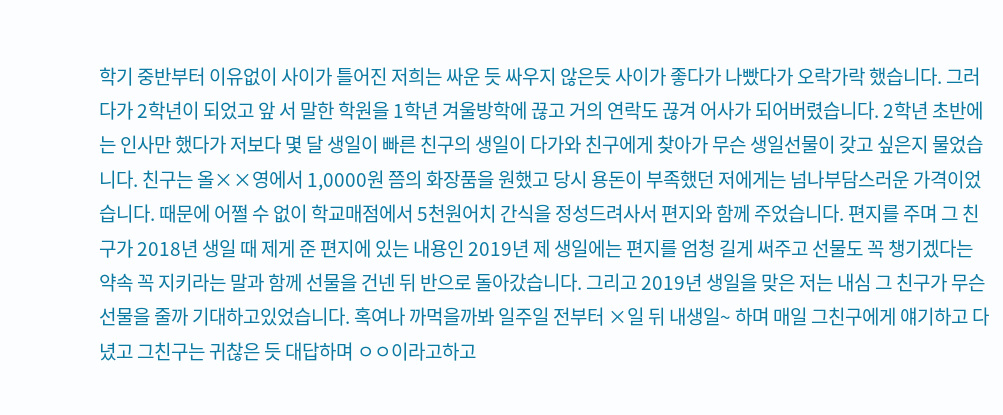학기 중반부터 이유없이 사이가 틀어진 저희는 싸운 듯 싸우지 않은듯 사이가 좋다가 나빴다가 오락가락 했습니다. 그러다가 2학년이 되었고 앞 서 말한 학원을 1학년 겨울방학에 끊고 거의 연락도 끊겨 어사가 되어버렸습니다. 2학년 초반에는 인사만 했다가 저보다 몇 달 생일이 빠른 친구의 생일이 다가와 친구에게 찾아가 무슨 생일선물이 갖고 싶은지 물었습니다. 친구는 올××영에서 1,0000원 쯤의 화장품을 원했고 당시 용돈이 부족했던 저에게는 넘나부담스러운 가격이었습니다. 때문에 어쩔 수 없이 학교매점에서 5천원어치 간식을 정성드려사서 편지와 함께 주었습니다. 편지를 주며 그 친구가 2018년 생일 때 제게 준 편지에 있는 내용인 2019년 제 생일에는 편지를 엄청 길게 써주고 선물도 꼭 챙기겠다는 약속 꼭 지키라는 말과 함께 선물을 건넨 뒤 반으로 돌아갔습니다. 그리고 2019년 생일을 맞은 저는 내심 그 친구가 무슨 선물을 줄까 기대하고있었습니다. 혹여나 까먹을까봐 일주일 전부터 ×일 뒤 내생일~ 하며 매일 그친구에게 얘기하고 다녔고 그친구는 귀찮은 듯 대답하며 ㅇㅇ이라고하고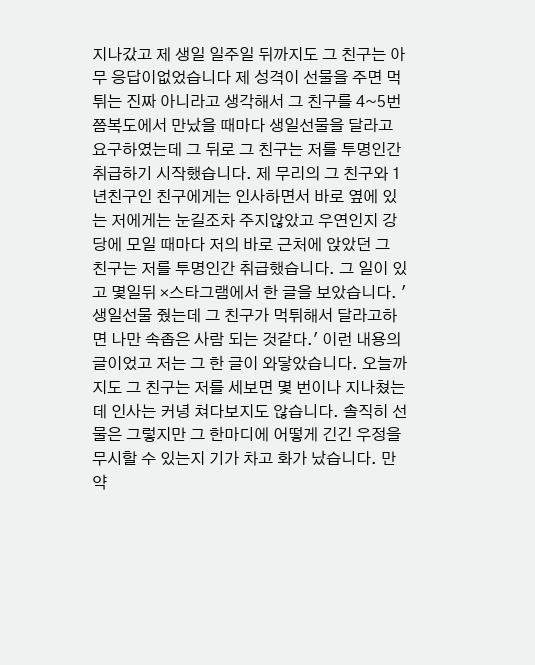지나갔고 제 생일 일주일 뒤까지도 그 친구는 아무 응답이없었습니다 제 성격이 선물을 주면 먹튀는 진짜 아니라고 생각해서 그 친구를 4~5번쯤복도에서 만났을 때마다 생일선물을 달라고 요구하였는데 그 뒤로 그 친구는 저를 투명인간 취급하기 시작했습니다. 제 무리의 그 친구와 1년친구인 친구에게는 인사하면서 바로 옆에 있는 저에게는 눈길조차 주지않았고 우연인지 강당에 모일 때마다 저의 바로 근처에 앉았던 그 친구는 저를 투명인간 취급했습니다. 그 일이 있고 몇일뒤 ×스타그램에서 한 글을 보았습니다. '생일선물 줬는데 그 친구가 먹튀해서 달라고하면 나만 속좁은 사람 되는 것같다.' 이런 내용의 글이었고 저는 그 한 글이 와닿았습니다. 오늘까지도 그 친구는 저를 세보면 몇 번이나 지나쳤는데 인사는 커녕 쳐다보지도 않습니다. 솔직히 선물은 그렇지만 그 한마디에 어떻게 긴긴 우정을 무시할 수 있는지 기가 차고 화가 났습니다. 만약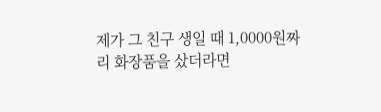제가 그 친구 생일 때 1,0000원짜리 화장품을 샀더라면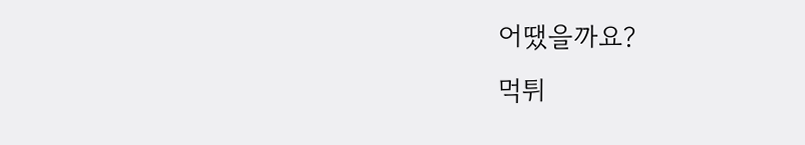어땠을까요?
먹튀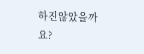하진않았을까요?